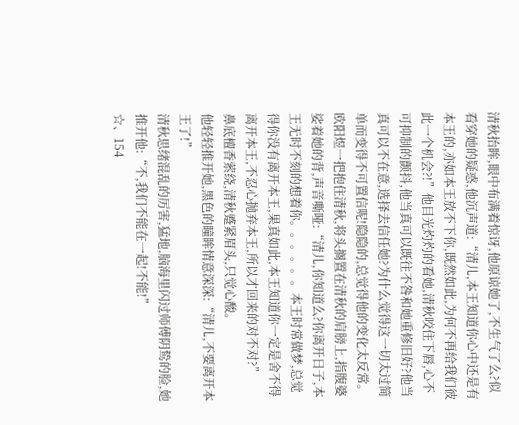清秋抬眸,眼中布满着惊讶,他原谅她了,不生气了么?似看穿她的疑惑,他沉声道:“清儿,本王知道你心中还是有本王的,亦如本王放不下你,既然如此,为何不再给我们彼此一个机会?!”他目光灼灼的看她,清秋咬住下唇,心不可抑制的颤抖,他当真可以既往不咎和她重修旧好?他当真可以不在意,选择去信任她?为什么觉得这一切太过简单而变得不可置信呢!隐隐的,总觉得他的变化太反常。
欧阳煜一把抱住清秋,将头搁置在清秋的肩膀上,指腹婆娑着她的背,声音嘶哑:“清儿,你知道么?你离开日子,本王无时不刻的想着你。。。。。。本王时常做梦,总觉得你没有离开本王,果真如此,本王知道你一定是舍不得离开本王,不忍心抛弃本王,所以才回来的对不对?”
鼻底檀香萦绕,清秋蹙紧眉头,只觉心酸。
他轻轻推开她,黑色的瞳眸情意深深:“清儿,不要离开本王了!”
清秋思绪混乱的厉害,猛地,脑海里闪过师傅阴鸷的脸,她推开他:“不,我们不能在一起!不能!”
☆、154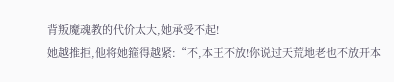背叛魔魂教的代价太大,她承受不起!
她越推拒,他将她箍得越紧:“不,本王不放!你说过天荒地老也不放开本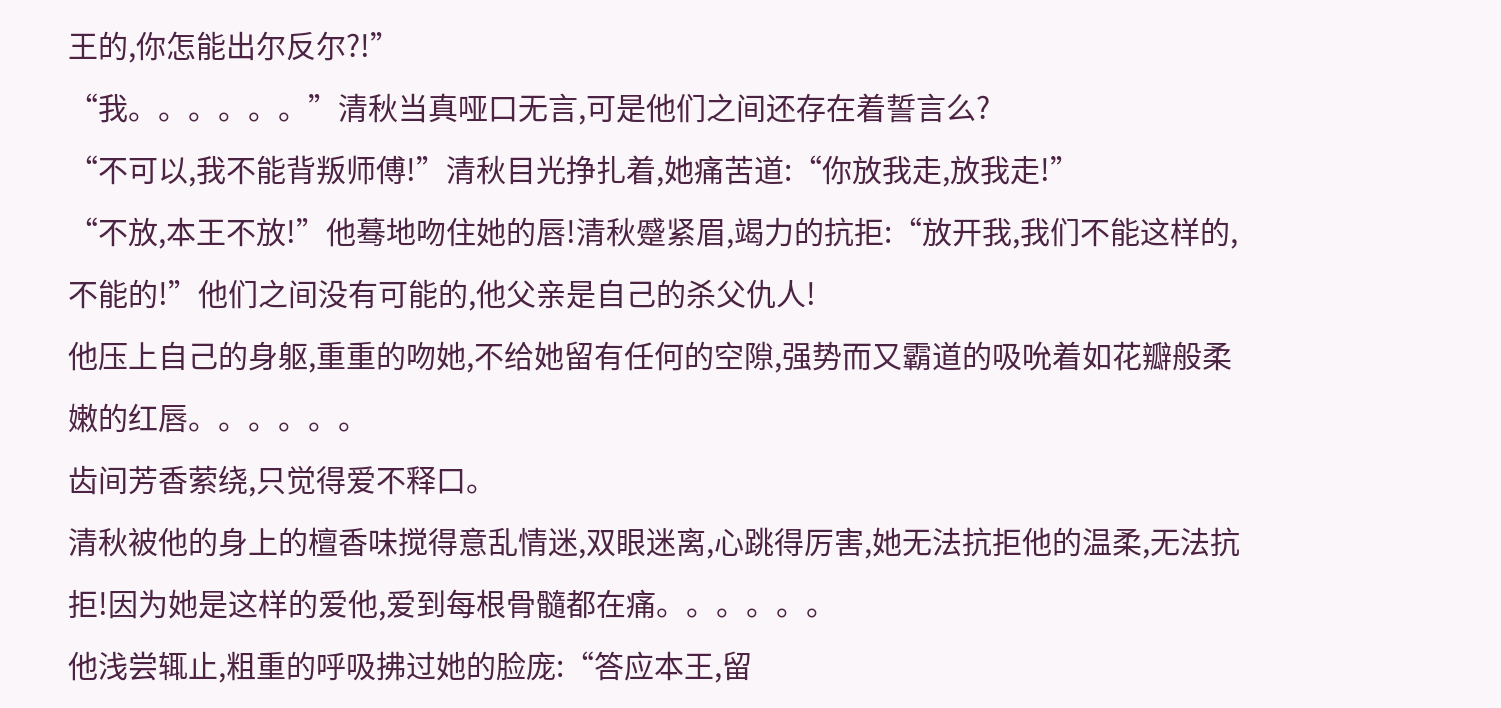王的,你怎能出尔反尔?!”
“我。。。。。。”清秋当真哑口无言,可是他们之间还存在着誓言么?
“不可以,我不能背叛师傅!”清秋目光挣扎着,她痛苦道:“你放我走,放我走!”
“不放,本王不放!”他蓦地吻住她的唇!清秋蹙紧眉,竭力的抗拒:“放开我,我们不能这样的,不能的!”他们之间没有可能的,他父亲是自己的杀父仇人!
他压上自己的身躯,重重的吻她,不给她留有任何的空隙,强势而又霸道的吸吮着如花瓣般柔嫩的红唇。。。。。。
齿间芳香萦绕,只觉得爱不释口。
清秋被他的身上的檀香味搅得意乱情迷,双眼迷离,心跳得厉害,她无法抗拒他的温柔,无法抗拒!因为她是这样的爱他,爱到每根骨髓都在痛。。。。。。
他浅尝辄止,粗重的呼吸拂过她的脸庞:“答应本王,留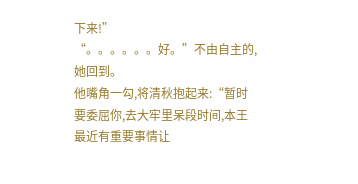下来!”
“。。。。。。好。”不由自主的,她回到。
他嘴角一勾,将清秋抱起来:“暂时要委屈你,去大牢里呆段时间,本王最近有重要事情让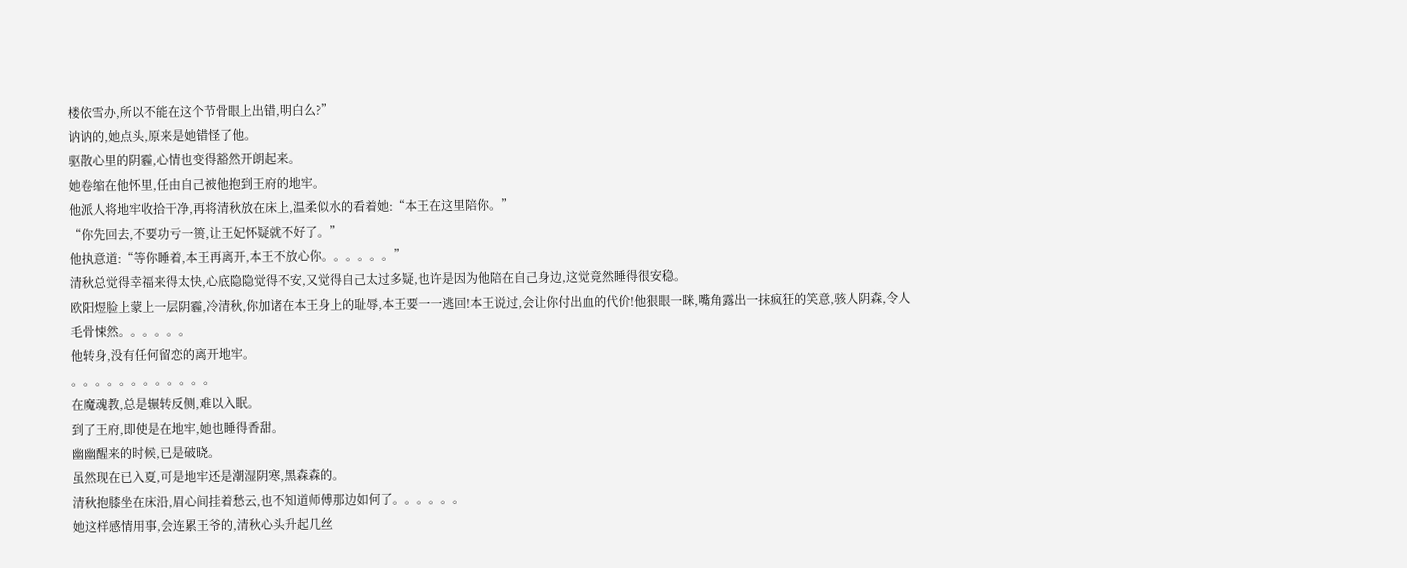楼依雪办,所以不能在这个节骨眼上出错,明白么?”
讷讷的,她点头,原来是她错怪了他。
驱散心里的阴霾,心情也变得豁然开朗起来。
她卷缩在他怀里,任由自己被他抱到王府的地牢。
他派人将地牢收拾干净,再将清秋放在床上,温柔似水的看着她:“本王在这里陪你。”
“你先回去,不要功亏一篑,让王妃怀疑就不好了。”
他执意道:“等你睡着,本王再离开,本王不放心你。。。。。。”
清秋总觉得幸福来得太快,心底隐隐觉得不安,又觉得自己太过多疑,也许是因为他陪在自己身边,这觉竟然睡得很安稳。
欧阳煜脸上蒙上一层阴霾,冷清秋,你加诸在本王身上的耻辱,本王要一一逃回!本王说过,会让你付出血的代价!他狠眼一眯,嘴角露出一抹疯狂的笑意,骇人阴森,令人毛骨悚然。。。。。。
他转身,没有任何留恋的离开地牢。
。。。。。。。。。。。。
在魔魂教,总是辗转反侧,难以入眠。
到了王府,即使是在地牢,她也睡得香甜。
幽幽醒来的时候,已是破晓。
虽然现在已入夏,可是地牢还是潮湿阴寒,黑森森的。
清秋抱膝坐在床沿,眉心间挂着愁云,也不知道师傅那边如何了。。。。。。
她这样感情用事,会连累王爷的,清秋心头升起几丝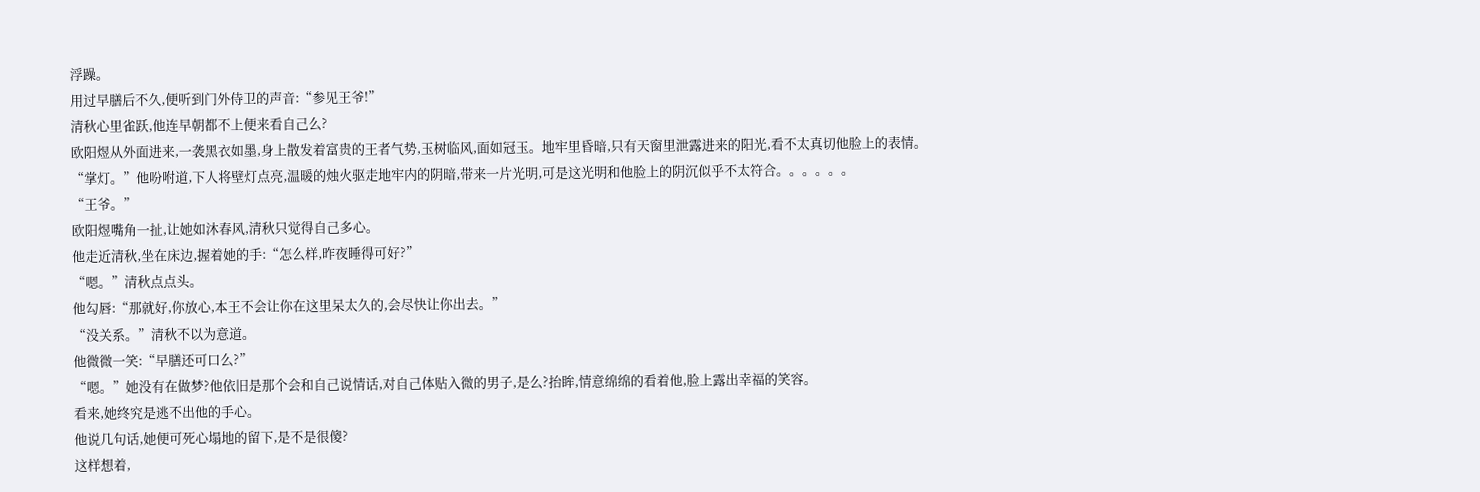浮躁。
用过早膳后不久,便听到门外侍卫的声音:“参见王爷!”
清秋心里雀跃,他连早朝都不上便来看自己么?
欧阳煜从外面进来,一袭黑衣如墨,身上散发着富贵的王者气势,玉树临风,面如冠玉。地牢里昏暗,只有天窗里泄露进来的阳光,看不太真切他脸上的表情。
“掌灯。”他吩咐道,下人将壁灯点亮,温暖的烛火驱走地牢内的阴暗,带来一片光明,可是这光明和他脸上的阴沉似乎不太符合。。。。。。
“王爷。”
欧阳煜嘴角一扯,让她如沐春风,清秋只觉得自己多心。
他走近清秋,坐在床边,握着她的手:“怎么样,昨夜睡得可好?”
“嗯。”清秋点点头。
他勾唇:“那就好,你放心,本王不会让你在这里呆太久的,会尽快让你出去。”
“没关系。”清秋不以为意道。
他微微一笑:“早膳还可口么?”
“嗯。”她没有在做梦?他依旧是那个会和自己说情话,对自己体贴入微的男子,是么?抬眸,情意绵绵的看着他,脸上露出幸福的笑容。
看来,她终究是逃不出他的手心。
他说几句话,她便可死心塌地的留下,是不是很傻?
这样想着,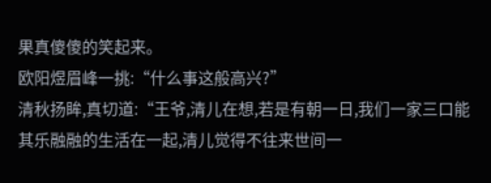果真傻傻的笑起来。
欧阳煜眉峰一挑:“什么事这般高兴?”
清秋扬眸,真切道:“王爷,清儿在想,若是有朝一日,我们一家三口能其乐融融的生活在一起,清儿觉得不往来世间一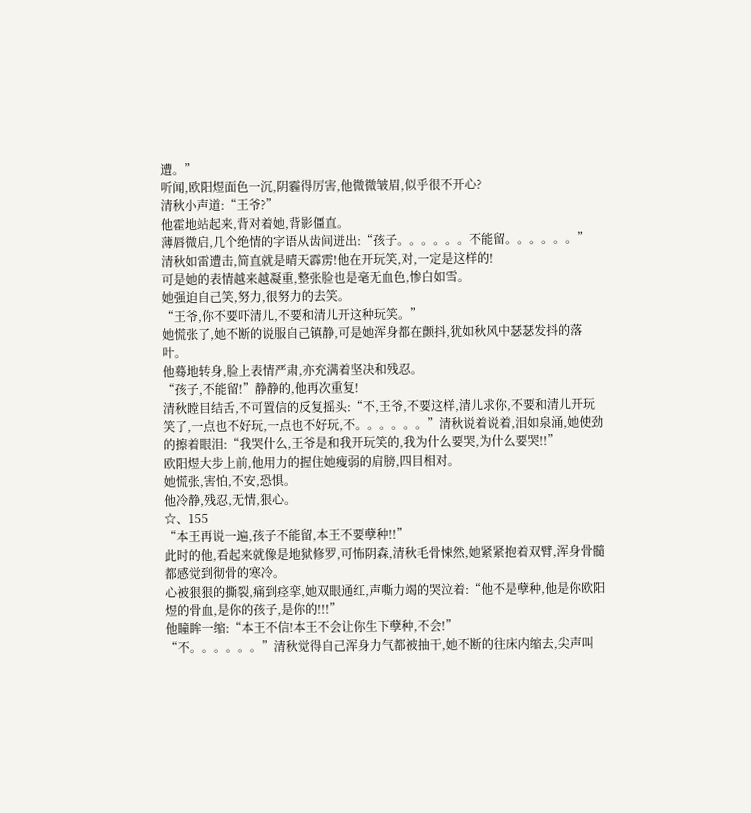遭。”
听闻,欧阳煜面色一沉,阴霾得厉害,他微微皱眉,似乎很不开心?
清秋小声道:“王爷?”
他霍地站起来,背对着她,背影僵直。
薄唇微启,几个绝情的字语从齿间迸出:“孩子。。。。。。不能留。。。。。。”
清秋如雷遭击,简直就是晴天霹雳!他在开玩笑,对,一定是这样的!
可是她的表情越来越凝重,整张脸也是毫无血色,惨白如雪。
她强迫自己笑,努力,很努力的去笑。
“王爷,你不要吓清儿,不要和清儿开这种玩笑。”
她慌张了,她不断的说服自己镇静,可是她浑身都在颤抖,犹如秋风中瑟瑟发抖的落叶。
他蓦地转身,脸上表情严肃,亦充满着坚决和残忍。
“孩子,不能留!”静静的,他再次重复!
清秋瞠目结舌,不可置信的反复摇头:“不,王爷,不要这样,清儿求你,不要和清儿开玩笑了,一点也不好玩,一点也不好玩,不。。。。。。”清秋说着说着,泪如泉涌,她使劲的擦着眼泪:“我哭什么,王爷是和我开玩笑的,我为什么要哭,为什么要哭!!”
欧阳煜大步上前,他用力的握住她瘦弱的肩膀,四目相对。
她慌张,害怕,不安,恐惧。
他冷静,残忍,无情,狠心。
☆、155
“本王再说一遍,孩子不能留,本王不要孽种!!”
此时的他,看起来就像是地狱修罗,可怖阴森,清秋毛骨悚然,她紧紧抱着双臂,浑身骨髓都感觉到彻骨的寒冷。
心被狠狠的撕裂,痛到痉挛,她双眼通红,声嘶力竭的哭泣着:“他不是孽种,他是你欧阳煜的骨血,是你的孩子,是你的!!!”
他瞳眸一缩:“本王不信!本王不会让你生下孽种,不会!”
“不。。。。。。”清秋觉得自己浑身力气都被抽干,她不断的往床内缩去,尖声叫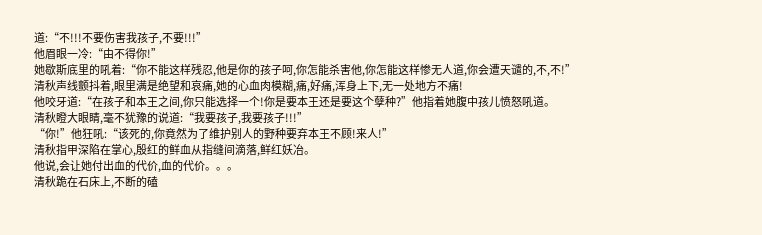道:“不!!!不要伤害我孩子,不要!!!”
他眉眼一冷:“由不得你!”
她歇斯底里的吼着:“你不能这样残忍,他是你的孩子呵,你怎能杀害他,你怎能这样惨无人道,你会遭天谴的,不,不!”清秋声线颤抖着,眼里满是绝望和哀痛,她的心血肉模糊,痛,好痛,浑身上下,无一处地方不痛!
他咬牙道:“在孩子和本王之间,你只能选择一个!你是要本王还是要这个孽种?”他指着她腹中孩儿愤怒吼道。
清秋瞪大眼睛,毫不犹豫的说道:“我要孩子,我要孩子!!!”
“你!”他狂吼:“该死的,你竟然为了维护别人的野种要弃本王不顾!来人!”
清秋指甲深陷在掌心,殷红的鲜血从指缝间滴落,鲜红妖冶。
他说,会让她付出血的代价,血的代价。。。
清秋跪在石床上,不断的磕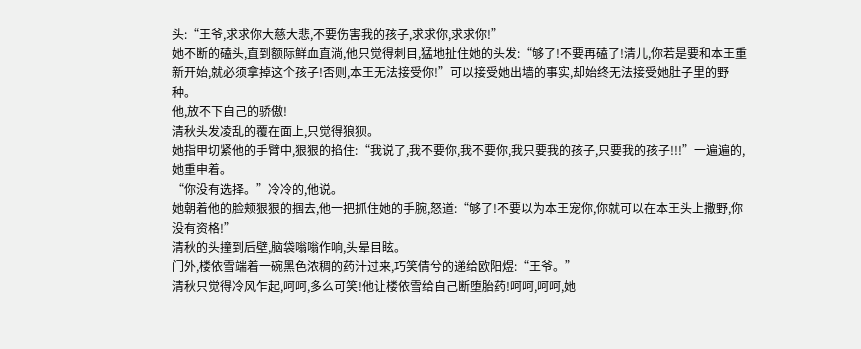头:“王爷,求求你大慈大悲,不要伤害我的孩子,求求你,求求你!”
她不断的磕头,直到额际鲜血直淌,他只觉得刺目,猛地扯住她的头发:“够了!不要再磕了!清儿,你若是要和本王重新开始,就必须拿掉这个孩子!否则,本王无法接受你!”可以接受她出墙的事实,却始终无法接受她肚子里的野种。
他,放不下自己的骄傲!
清秋头发凌乱的覆在面上,只觉得狼狈。
她指甲切紧他的手臂中,狠狠的掐住:“我说了,我不要你,我不要你,我只要我的孩子,只要我的孩子!!!”一遍遍的,她重申着。
“你没有选择。”冷冷的,他说。
她朝着他的脸颊狠狠的掴去,他一把抓住她的手腕,怒道:“够了!不要以为本王宠你,你就可以在本王头上撒野,你没有资格!”
清秋的头撞到后壁,脑袋嗡嗡作响,头晕目眩。
门外,楼依雪端着一碗黑色浓稠的药汁过来,巧笑倩兮的递给欧阳煜:“王爷。”
清秋只觉得冷风乍起,呵呵,多么可笑!他让楼依雪给自己断堕胎药!呵呵,呵呵,她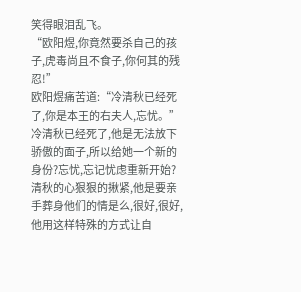笑得眼泪乱飞。
“欧阳煜,你竟然要杀自己的孩子,虎毒尚且不食子,你何其的残忍!”
欧阳煜痛苦道:“冷清秋已经死了,你是本王的右夫人,忘忧。”
冷清秋已经死了,他是无法放下骄傲的面子,所以给她一个新的身份?忘忧,忘记忧虑重新开始?清秋的心狠狠的揪紧,他是要亲手葬身他们的情是么,很好,很好,他用这样特殊的方式让自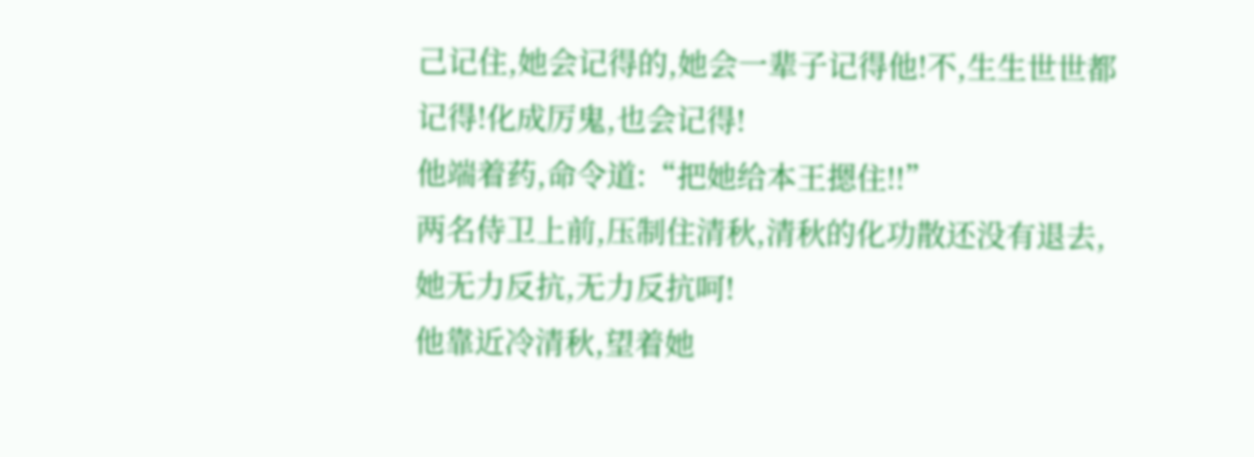己记住,她会记得的,她会一辈子记得他!不,生生世世都记得!化成厉鬼,也会记得!
他端着药,命令道:“把她给本王摁住!!”
两名侍卫上前,压制住清秋,清秋的化功散还没有退去,她无力反抗,无力反抗呵!
他靠近冷清秋,望着她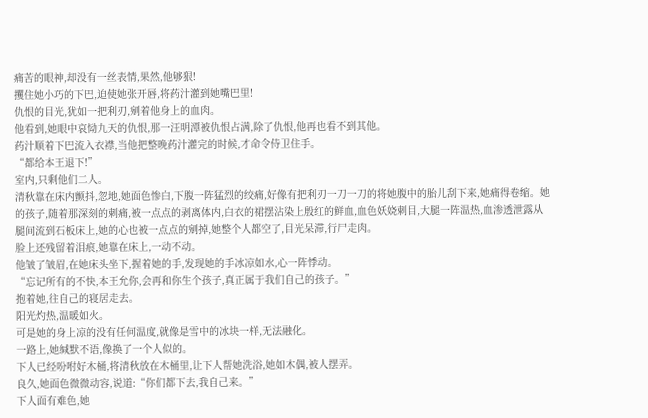痛苦的眼神,却没有一丝表情,果然,他够狠!
攫住她小巧的下巴,迫使她张开唇,将药汁灌到她嘴巴里!
仇恨的目光,犹如一把利刃,剜着他身上的血肉。
他看到,她眼中哀恸九天的仇恨,那一汪明潭被仇恨占满,除了仇恨,他再也看不到其他。
药汁顺着下巴流入衣襟,当他把整晚药汁灌完的时候,才命令侍卫住手。
“都给本王退下!”
室内,只剩他们二人。
清秋靠在床内颤抖,忽地,她面色惨白,下腹一阵猛烈的绞痛,好像有把利刃一刀一刀的将她腹中的胎儿刮下来,她痛得卷缩。她的孩子,随着那深刻的刺痛,被一点点的剥离体内,白衣的裙摆沾染上殷红的鲜血,血色妖娆刺目,大腿一阵温热,血渗透泄露从腿间流到石板床上,她的心也被一点点的剜掉,她整个人都空了,目光呆滞,行尸走肉。
脸上还残留着泪痕,她靠在床上,一动不动。
他皱了皱眉,在她床头坐下,握着她的手,发现她的手冰凉如水,心一阵悸动。
“忘记所有的不快,本王允你,会再和你生个孩子,真正属于我们自己的孩子。”
抱着她,往自己的寝居走去。
阳光灼热,温暖如火。
可是她的身上凉的没有任何温度,就像是雪中的冰块一样,无法融化。
一路上,她缄默不语,像换了一个人似的。
下人已经吩咐好木桶,将清秋放在木桶里,让下人帮她洗浴,她如木偶,被人摆弄。
良久,她面色微微动容,说道:“你们都下去,我自己来。”
下人面有难色,她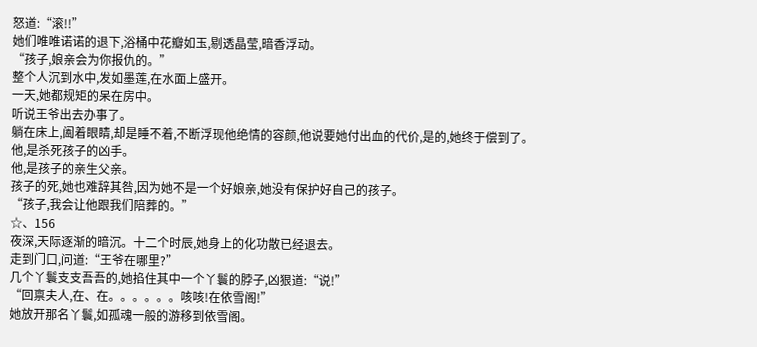怒道:“滚!!”
她们唯唯诺诺的退下,浴桶中花瓣如玉,剔透晶莹,暗香浮动。
“孩子,娘亲会为你报仇的。”
整个人沉到水中,发如墨莲,在水面上盛开。
一天,她都规矩的呆在房中。
听说王爷出去办事了。
躺在床上,阖着眼睛,却是睡不着,不断浮现他绝情的容颜,他说要她付出血的代价,是的,她终于偿到了。
他,是杀死孩子的凶手。
他,是孩子的亲生父亲。
孩子的死,她也难辞其咎,因为她不是一个好娘亲,她没有保护好自己的孩子。
“孩子,我会让他跟我们陪葬的。”
☆、156
夜深,天际逐渐的暗沉。十二个时辰,她身上的化功散已经退去。
走到门口,问道:“王爷在哪里?”
几个丫鬟支支吾吾的,她掐住其中一个丫鬟的脖子,凶狠道:“说!”
“回禀夫人,在、在。。。。。。咳咳!在依雪阁!”
她放开那名丫鬟,如孤魂一般的游移到依雪阁。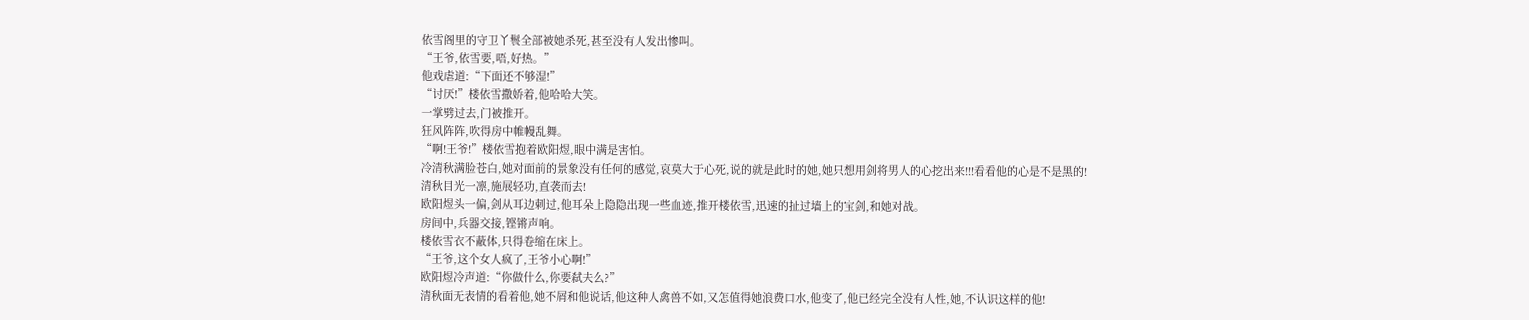依雪阁里的守卫丫鬟全部被她杀死,甚至没有人发出惨叫。
“王爷,依雪要,唔,好热。”
他戏虐道:“下面还不够湿!”
“讨厌!”楼依雪撒娇着,他哈哈大笑。
一掌劈过去,门被推开。
狂风阵阵,吹得房中帷幔乱舞。
“啊!王爷!”楼依雪抱着欧阳煜,眼中满是害怕。
冷清秋满脸苍白,她对面前的景象没有任何的感觉,哀莫大于心死,说的就是此时的她,她只想用剑将男人的心挖出来!!!看看他的心是不是黑的!
清秋目光一凛,施展轻功,直袭而去!
欧阳煜头一偏,剑从耳边刺过,他耳朵上隐隐出现一些血迹,推开楼依雪,迅速的扯过墙上的宝剑,和她对战。
房间中,兵器交接,铿锵声响。
楼依雪衣不蔽体,只得卷缩在床上。
“王爷,这个女人疯了,王爷小心啊!”
欧阳煜冷声道:“你做什么,你要弑夫么?”
清秋面无表情的看着他,她不屑和他说话,他这种人禽兽不如,又怎值得她浪费口水,他变了,他已经完全没有人性,她,不认识这样的他!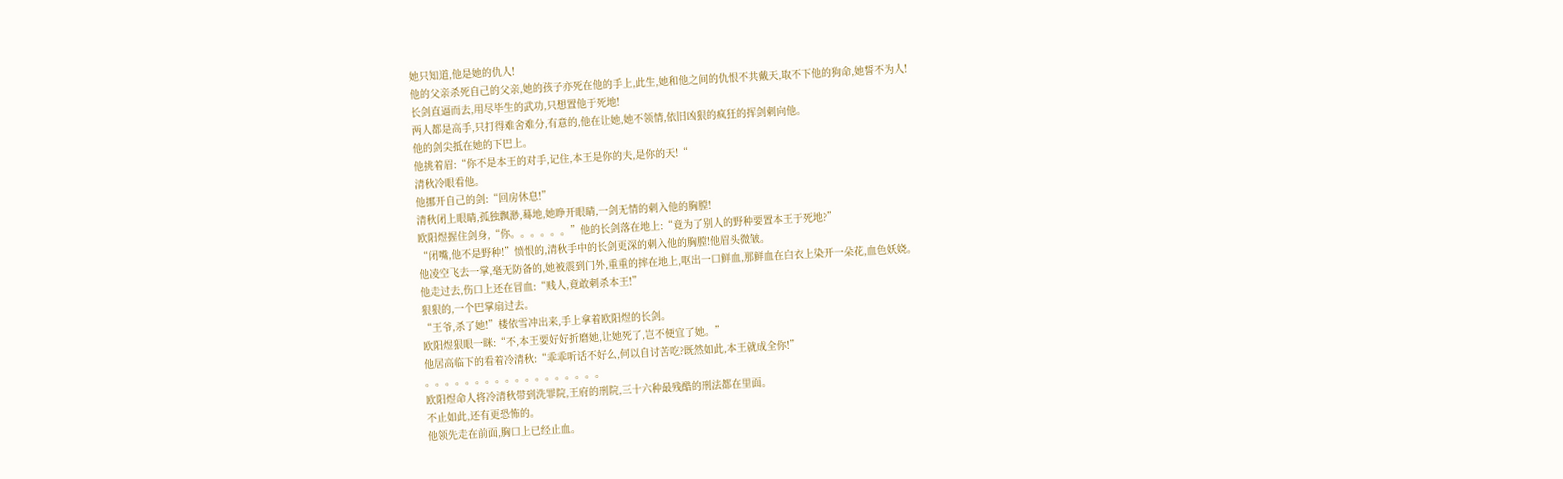她只知道,他是她的仇人!
他的父亲杀死自己的父亲,她的孩子亦死在他的手上,此生,她和他之间的仇恨不共戴天,取不下他的狗命,她誓不为人!
长剑直逼而去,用尽毕生的武功,只想置他于死地!
两人都是高手,只打得难舍难分,有意的,他在让她,她不领情,依旧凶狠的疯狂的挥剑刺向他。
他的剑尖抵在她的下巴上。
他挑着眉:“你不是本王的对手,记住,本王是你的夫,是你的天!“
清秋冷眼看他。
他挪开自己的剑:“回房休息!”
清秋闭上眼睛,孤独飘渺,蓦地,她睁开眼睛,一剑无情的刺入他的胸膛!
欧阳煜握住剑身,“你。。。。。。”他的长剑落在地上:“竟为了别人的野种要置本王于死地?”
“闭嘴,他不是野种!”愤恨的,清秋手中的长剑更深的刺入他的胸膛!他眉头微皱。
他凌空飞去一掌,毫无防备的,她被震到门外,重重的摔在地上,呕出一口鲜血,那鲜血在白衣上染开一朵花,血色妖娆。
他走过去,伤口上还在冒血:“贱人,竟敢刺杀本王!”
狠狠的,一个巴掌扇过去。
“王爷,杀了她!”楼依雪冲出来,手上拿着欧阳煜的长剑。
欧阳煜狠眼一眯:“不,本王要好好折磨她,让她死了,岂不便宜了她。”
他居高临下的看着冷清秋:“乖乖听话不好么,何以自讨苦吃?既然如此,本王就成全你!”
。。。。。。。。。。。。。。。。。。
欧阳煜命人将冷清秋带到洗罪院,王府的刑院,三十六种最残酷的刑法都在里面。
不止如此,还有更恐怖的。
他领先走在前面,胸口上已经止血。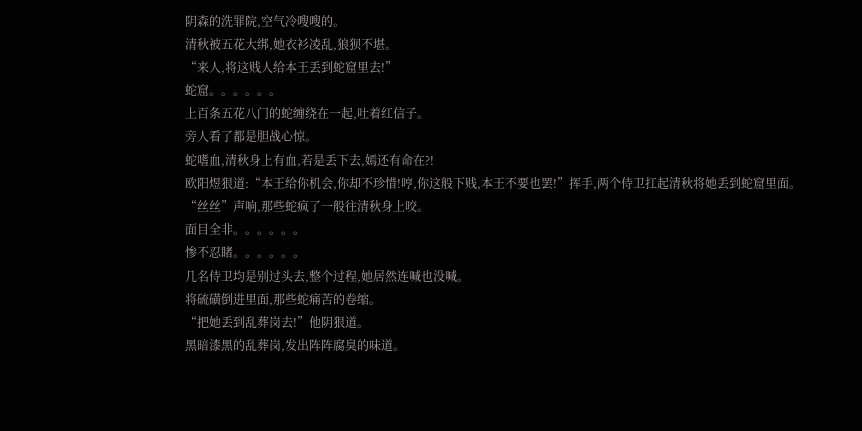阴森的洗罪院,空气冷嗖嗖的。
清秋被五花大绑,她衣衫凌乱,狼狈不堪。
“来人,将这贱人给本王丢到蛇窟里去!”
蛇窟。。。。。。
上百条五花八门的蛇缠绕在一起,吐着红信子。
旁人看了都是胆战心惊。
蛇嗜血,清秋身上有血,若是丢下去,嫣还有命在?!
欧阳煜狠道:“本王给你机会,你却不珍惜!哼,你这般下贱,本王不要也罢!”挥手,两个侍卫扛起清秋将她丢到蛇窟里面。
“丝丝”声响,那些蛇疯了一般往清秋身上咬。
面目全非。。。。。。
惨不忍睹。。。。。。
几名侍卫均是别过头去,整个过程,她居然连喊也没喊。
将硫磺倒进里面,那些蛇痛苦的卷缩。
“把她丢到乱葬岗去!”他阴狠道。
黑暗漆黑的乱葬岗,发出阵阵腐臭的味道。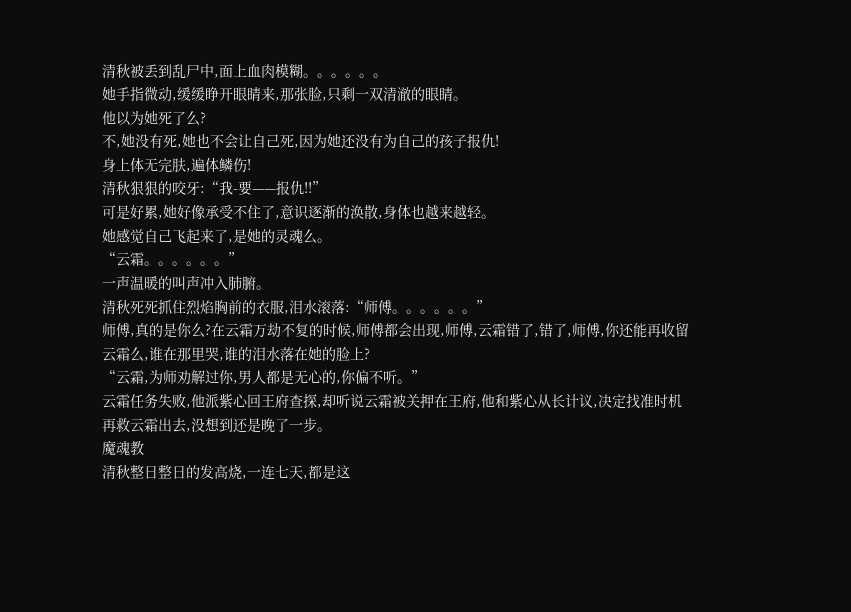清秋被丢到乱尸中,面上血肉模糊。。。。。。
她手指微动,缓缓睁开眼睛来,那张脸,只剩一双清澈的眼睛。
他以为她死了么?
不,她没有死,她也不会让自己死,因为她还没有为自己的孩子报仇!
身上体无完肤,遍体鳞伤!
清秋狠狠的咬牙:“我-要——报仇!!”
可是好累,她好像承受不住了,意识逐渐的涣散,身体也越来越轻。
她感觉自己飞起来了,是她的灵魂么。
“云霜。。。。。。”
一声温暖的叫声冲入肺腑。
清秋死死抓住烈焰胸前的衣服,泪水滚落:“师傅。。。。。。”
师傅,真的是你么?在云霜万劫不复的时候,师傅都会出现,师傅,云霜错了,错了,师傅,你还能再收留云霜么,谁在那里哭,谁的泪水落在她的脸上?
“云霜,为师劝解过你,男人都是无心的,你偏不听。”
云霜任务失败,他派紫心回王府查探,却听说云霜被关押在王府,他和紫心从长计议,决定找准时机再救云霜出去,没想到还是晚了一步。
魔魂教
清秋整日整日的发高烧,一连七天,都是这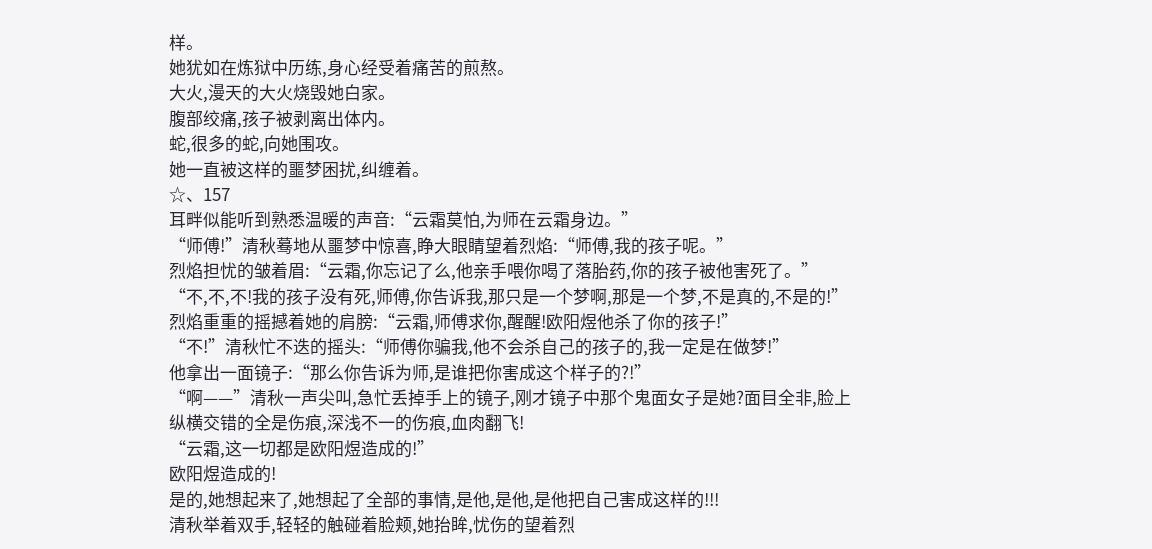样。
她犹如在炼狱中历练,身心经受着痛苦的煎熬。
大火,漫天的大火烧毁她白家。
腹部绞痛,孩子被剥离出体内。
蛇,很多的蛇,向她围攻。
她一直被这样的噩梦困扰,纠缠着。
☆、157
耳畔似能听到熟悉温暖的声音:“云霜莫怕,为师在云霜身边。”
“师傅!”清秋蓦地从噩梦中惊喜,睁大眼睛望着烈焰:“师傅,我的孩子呢。”
烈焰担忧的皱着眉:“云霜,你忘记了么,他亲手喂你喝了落胎药,你的孩子被他害死了。”
“不,不,不!我的孩子没有死,师傅,你告诉我,那只是一个梦啊,那是一个梦,不是真的,不是的!”
烈焰重重的摇撼着她的肩膀:“云霜,师傅求你,醒醒!欧阳煜他杀了你的孩子!”
“不!”清秋忙不迭的摇头:“师傅你骗我,他不会杀自己的孩子的,我一定是在做梦!”
他拿出一面镜子:“那么你告诉为师,是谁把你害成这个样子的?!”
“啊——”清秋一声尖叫,急忙丢掉手上的镜子,刚才镜子中那个鬼面女子是她?面目全非,脸上纵横交错的全是伤痕,深浅不一的伤痕,血肉翻飞!
“云霜,这一切都是欧阳煜造成的!”
欧阳煜造成的!
是的,她想起来了,她想起了全部的事情,是他,是他,是他把自己害成这样的!!!
清秋举着双手,轻轻的触碰着脸颊,她抬眸,忧伤的望着烈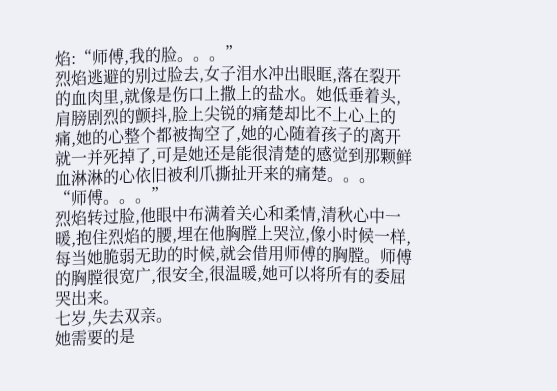焰:“师傅,我的脸。。。”
烈焰逃避的别过脸去,女子泪水冲出眼眶,落在裂开的血肉里,就像是伤口上撒上的盐水。她低垂着头,肩膀剧烈的颤抖,脸上尖锐的痛楚却比不上心上的痛,她的心整个都被掏空了,她的心随着孩子的离开就一并死掉了,可是她还是能很清楚的感觉到那颗鲜血淋淋的心依旧被利爪撕扯开来的痛楚。。。
“师傅。。。”
烈焰转过脸,他眼中布满着关心和柔情,清秋心中一暖,抱住烈焰的腰,埋在他胸膛上哭泣,像小时候一样,每当她脆弱无助的时候,就会借用师傅的胸膛。师傅的胸膛很宽广,很安全,很温暖,她可以将所有的委屈哭出来。
七岁,失去双亲。
她需要的是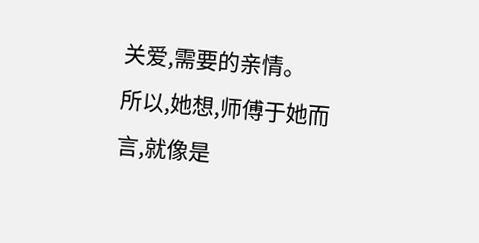关爱,需要的亲情。
所以,她想,师傅于她而言,就像是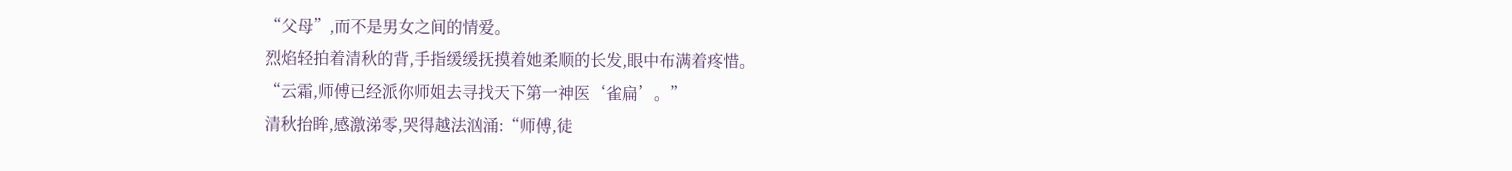“父母”,而不是男女之间的情爱。
烈焰轻拍着清秋的背,手指缓缓抚摸着她柔顺的长发,眼中布满着疼惜。
“云霜,师傅已经派你师姐去寻找天下第一神医‘雀扁’。”
清秋抬眸,感激涕零,哭得越法汹涌:“师傅,徒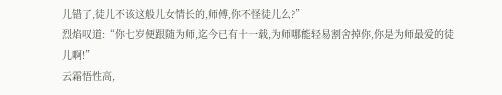儿错了,徒儿不该这般儿女情长的,师傅,你不怪徒儿么?”
烈焰叹道:“你七岁便跟随为师,迄今已有十一载,为师哪能轻易割舍掉你,你是为师最爱的徒儿啊!”
云霜悟性高,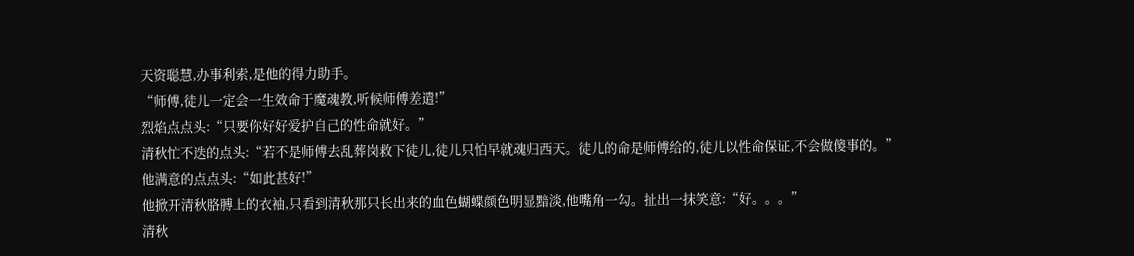天资聪慧,办事利索,是他的得力助手。
“师傅,徒儿一定会一生效命于魔魂教,听候师傅差遣!”
烈焰点点头:“只要你好好爱护自己的性命就好。”
清秋忙不迭的点头:“若不是师傅去乱葬岗救下徒儿,徒儿只怕早就魂归西天。徒儿的命是师傅给的,徒儿以性命保证,不会做傻事的。”
他满意的点点头:“如此甚好!”
他掀开清秋胳膊上的衣袖,只看到清秋那只长出来的血色蝴蝶颜色明显黯淡,他嘴角一勾。扯出一抹笑意:“好。。。”
清秋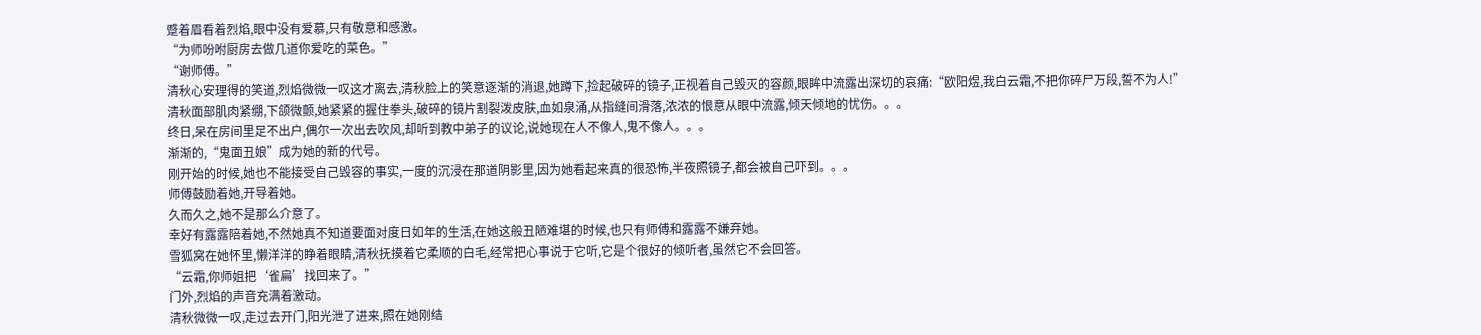蹙着眉看着烈焰,眼中没有爱慕,只有敬意和感激。
“为师吩咐厨房去做几道你爱吃的菜色。”
“谢师傅。”
清秋心安理得的笑道,烈焰微微一叹这才离去,清秋脸上的笑意逐渐的消退,她蹲下,捡起破碎的镜子,正视着自己毁灭的容颜,眼眸中流露出深切的哀痛:“欧阳煜,我白云霜,不把你碎尸万段,誓不为人!”
清秋面部肌肉紧绷,下颌微颤,她紧紧的握住拳头,破碎的镜片割裂泼皮肤,血如泉涌,从指缝间滑落,浓浓的恨意从眼中流露,倾天倾地的忧伤。。。
终日,呆在房间里足不出户,偶尔一次出去吹风,却听到教中弟子的议论,说她现在人不像人,鬼不像人。。。
渐渐的,“鬼面丑娘”成为她的新的代号。
刚开始的时候,她也不能接受自己毁容的事实,一度的沉浸在那道阴影里,因为她看起来真的很恐怖,半夜照镜子,都会被自己吓到。。。
师傅鼓励着她,开导着她。
久而久之,她不是那么介意了。
幸好有露露陪着她,不然她真不知道要面对度日如年的生活,在她这般丑陋难堪的时候,也只有师傅和露露不嫌弃她。
雪狐窝在她怀里,懒洋洋的睁着眼睛,清秋抚摸着它柔顺的白毛,经常把心事说于它听,它是个很好的倾听者,虽然它不会回答。
“云霜,你师姐把‘雀扁’找回来了。”
门外,烈焰的声音充满着激动。
清秋微微一叹,走过去开门,阳光泄了进来,照在她刚结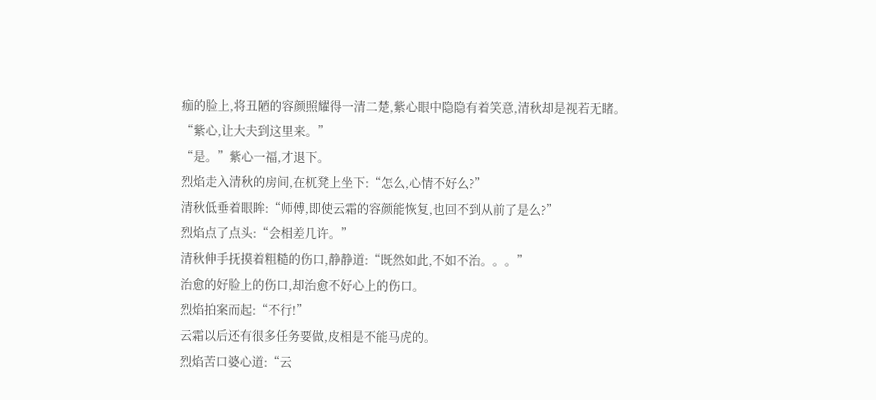痂的脸上,将丑陋的容颜照耀得一清二楚,紫心眼中隐隐有着笑意,清秋却是视若无睹。
“紫心,让大夫到这里来。”
“是。”紫心一福,才退下。
烈焰走入清秋的房间,在杌凳上坐下:“怎么,心情不好么?”
清秋低垂着眼眸:“师傅,即使云霜的容颜能恢复,也回不到从前了是么?”
烈焰点了点头:“会相差几许。”
清秋伸手抚摸着粗糙的伤口,静静道:“既然如此,不如不治。。。”
治愈的好脸上的伤口,却治愈不好心上的伤口。
烈焰拍案而起:“不行!”
云霜以后还有很多任务要做,皮相是不能马虎的。
烈焰苦口婆心道:“云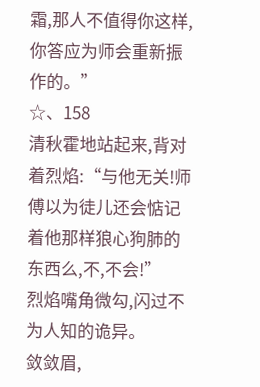霜,那人不值得你这样,你答应为师会重新振作的。”
☆、158
清秋霍地站起来,背对着烈焰:“与他无关!师傅以为徒儿还会惦记着他那样狼心狗肺的东西么,不,不会!”
烈焰嘴角微勾,闪过不为人知的诡异。
敛敛眉,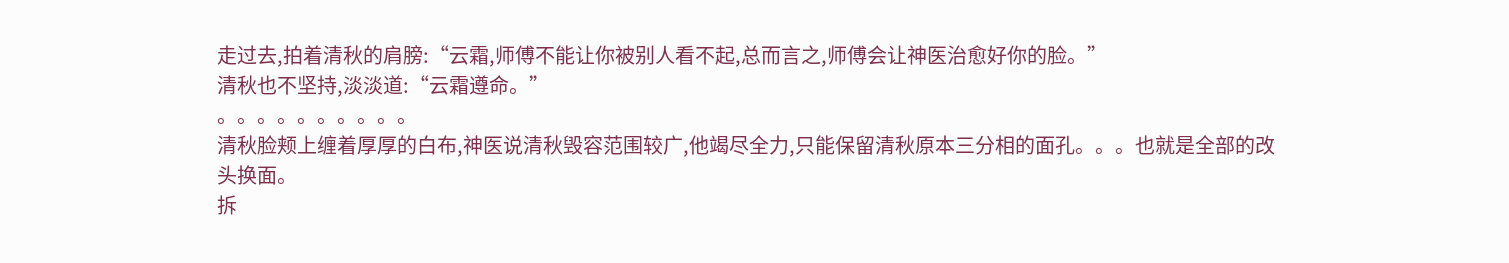走过去,拍着清秋的肩膀:“云霜,师傅不能让你被别人看不起,总而言之,师傅会让神医治愈好你的脸。”
清秋也不坚持,淡淡道:“云霜遵命。”
。。。。。。。。。。
清秋脸颊上缠着厚厚的白布,神医说清秋毁容范围较广,他竭尽全力,只能保留清秋原本三分相的面孔。。。也就是全部的改头换面。
拆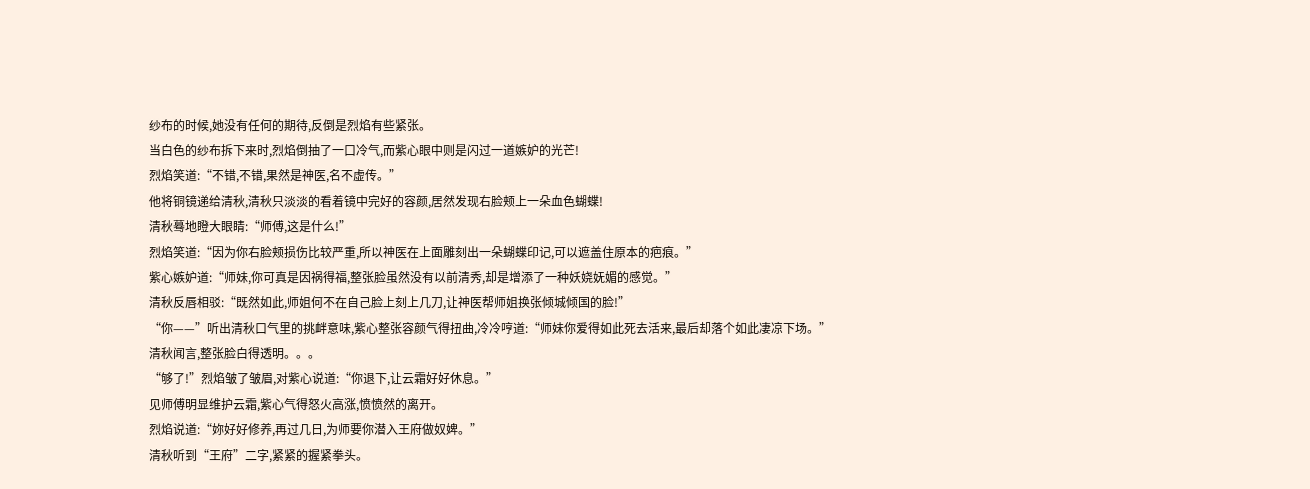纱布的时候,她没有任何的期待,反倒是烈焰有些紧张。
当白色的纱布拆下来时,烈焰倒抽了一口冷气,而紫心眼中则是闪过一道嫉妒的光芒!
烈焰笑道:“不错,不错,果然是神医,名不虚传。”
他将铜镜递给清秋,清秋只淡淡的看着镜中完好的容颜,居然发现右脸颊上一朵血色蝴蝶!
清秋蓦地瞪大眼睛:“师傅,这是什么!”
烈焰笑道:“因为你右脸颊损伤比较严重,所以神医在上面雕刻出一朵蝴蝶印记,可以遮盖住原本的疤痕。”
紫心嫉妒道:“师妹,你可真是因祸得福,整张脸虽然没有以前清秀,却是增添了一种妖娆妩媚的感觉。”
清秋反唇相驳:“既然如此,师姐何不在自己脸上刻上几刀,让神医帮师姐换张倾城倾国的脸!”
“你——”听出清秋口气里的挑衅意味,紫心整张容颜气得扭曲,冷冷哼道:“师妹你爱得如此死去活来,最后却落个如此凄凉下场。”
清秋闻言,整张脸白得透明。。。
“够了!”烈焰皱了皱眉,对紫心说道:“你退下,让云霜好好休息。”
见师傅明显维护云霜,紫心气得怒火高涨,愤愤然的离开。
烈焰说道:“妳好好修养,再过几日,为师要你潜入王府做奴婢。”
清秋听到“王府”二字,紧紧的握紧拳头。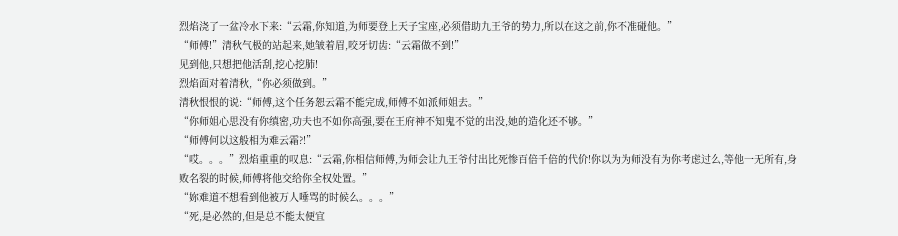烈焰浇了一盆冷水下来:“云霜,你知道,为师要登上天子宝座,必须借助九王爷的势力,所以在这之前,你不准碰他。”
“师傅!”清秋气极的站起来,她皱着眉,咬牙切齿:“云霜做不到!”
见到他,只想把他活刮,挖心挖肺!
烈焰面对着清秋,“你必须做到。”
清秋恨恨的说:“师傅,这个任务恕云霜不能完成,师傅不如派师姐去。”
“你师姐心思没有你缜密,功夫也不如你高强,要在王府神不知鬼不觉的出没,她的造化还不够。”
“师傅何以这般相为难云霜?!”
“哎。。。”烈焰重重的叹息:“云霜,你相信师傅,为师会让九王爷付出比死惨百倍千倍的代价!你以为为师没有为你考虑过么,等他一无所有,身败名裂的时候,师傅将他交给你全权处置。”
“妳难道不想看到他被万人唾骂的时候么。。。”
“死,是必然的,但是总不能太便宜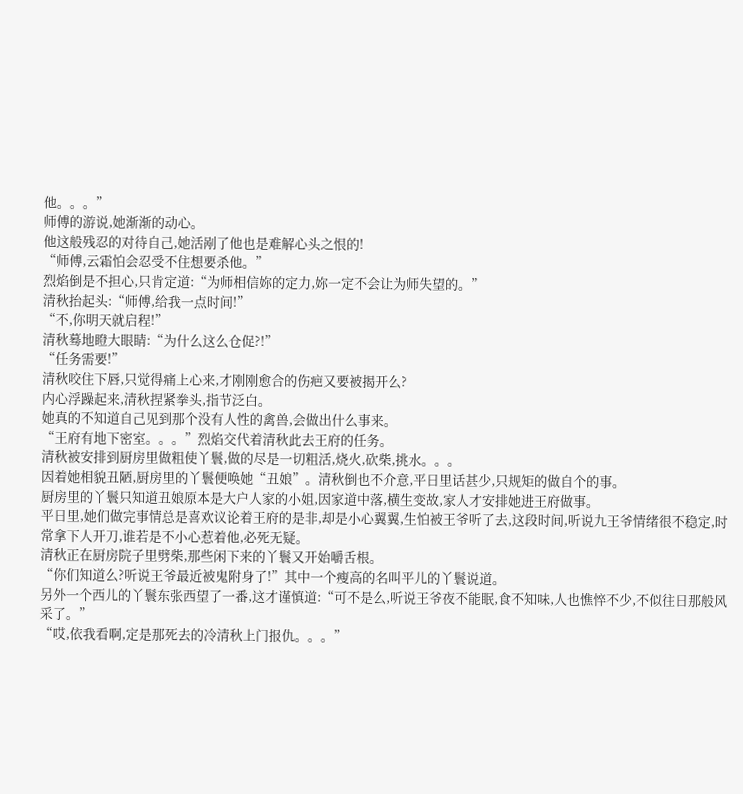他。。。”
师傅的游说,她渐渐的动心。
他这般残忍的对待自己,她活剐了他也是难解心头之恨的!
“师傅,云霜怕会忍受不住想要杀他。”
烈焰倒是不担心,只肯定道:“为师相信妳的定力,妳一定不会让为师失望的。”
清秋抬起头:“师傅,给我一点时间!”
“不,你明天就启程!”
清秋蓦地瞪大眼睛:“为什么这么仓促?!”
“任务需要!”
清秋咬住下唇,只觉得痛上心来,才刚刚愈合的伤疤又要被揭开么?
内心浮躁起来,清秋捏紧拳头,指节泛白。
她真的不知道自己见到那个没有人性的禽兽,会做出什么事来。
“王府有地下密室。。。”烈焰交代着清秋此去王府的任务。
清秋被安排到厨房里做粗使丫鬟,做的尽是一切粗活,烧火,砍柴,挑水。。。
因着她相貌丑陋,厨房里的丫鬟便唤她“丑娘”。清秋倒也不介意,平日里话甚少,只规矩的做自个的事。
厨房里的丫鬟只知道丑娘原本是大户人家的小姐,因家道中落,横生变故,家人才安排她进王府做事。
平日里,她们做完事情总是喜欢议论着王府的是非,却是小心翼翼,生怕被王爷听了去,这段时间,听说九王爷情绪很不稳定,时常拿下人开刀,谁若是不小心惹着他,必死无疑。
清秋正在厨房院子里劈柴,那些闲下来的丫鬟又开始嚼舌根。
“你们知道么?听说王爷最近被鬼附身了!”其中一个瘦高的名叫平儿的丫鬟说道。
另外一个西儿的丫鬟东张西望了一番,这才谨慎道:“可不是么,听说王爷夜不能眠,食不知味,人也憔悴不少,不似往日那般风采了。”
“哎,依我看啊,定是那死去的冷清秋上门报仇。。。”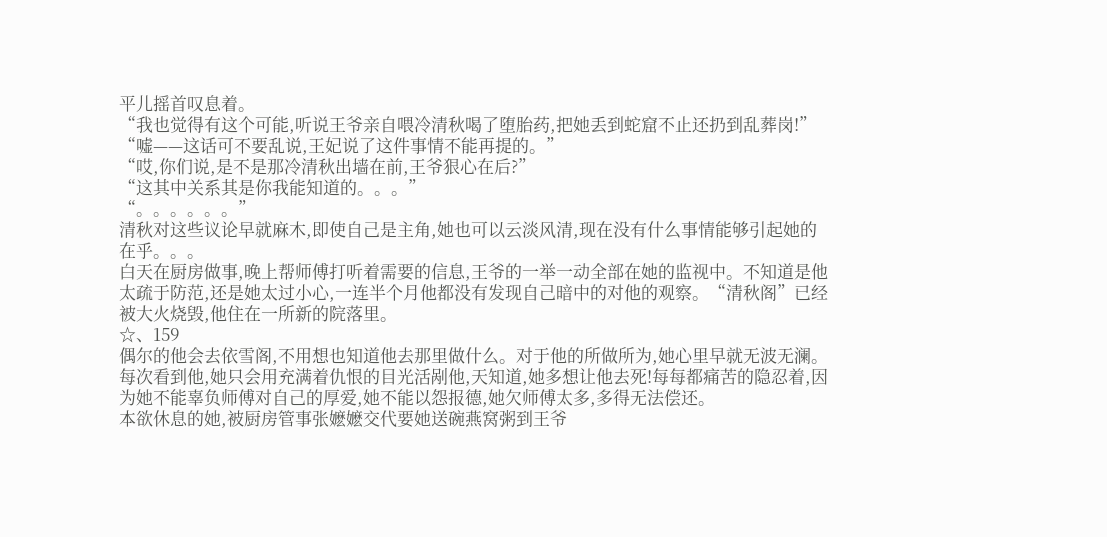平儿摇首叹息着。
“我也觉得有这个可能,听说王爷亲自喂冷清秋喝了堕胎药,把她丢到蛇窟不止还扔到乱葬岗!”
“嘘——这话可不要乱说,王妃说了这件事情不能再提的。”
“哎,你们说,是不是那冷清秋出墙在前,王爷狠心在后?”
“这其中关系其是你我能知道的。。。”
“。。。。。。”
清秋对这些议论早就麻木,即使自己是主角,她也可以云淡风清,现在没有什么事情能够引起她的在乎。。。
白天在厨房做事,晚上帮师傅打听着需要的信息,王爷的一举一动全部在她的监视中。不知道是他太疏于防范,还是她太过小心,一连半个月他都没有发现自己暗中的对他的观察。“清秋阁”已经被大火烧毁,他住在一所新的院落里。
☆、159
偶尔的他会去依雪阁,不用想也知道他去那里做什么。对于他的所做所为,她心里早就无波无澜。
每次看到他,她只会用充满着仇恨的目光活剐他,天知道,她多想让他去死!每每都痛苦的隐忍着,因为她不能辜负师傅对自己的厚爱,她不能以怨报德,她欠师傅太多,多得无法偿还。
本欲休息的她,被厨房管事张嬷嬷交代要她送碗燕窝粥到王爷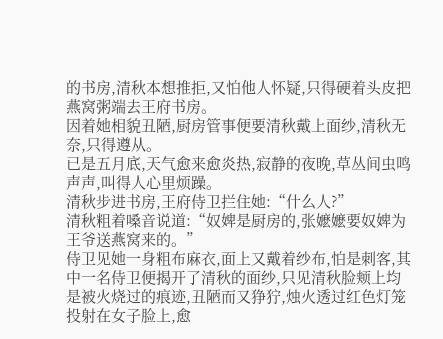的书房,清秋本想推拒,又怕他人怀疑,只得硬着头皮把燕窝粥端去王府书房。
因着她相貌丑陋,厨房管事便要清秋戴上面纱,清秋无奈,只得遵从。
已是五月底,天气愈来愈炎热,寂静的夜晚,草丛间虫鸣声声,叫得人心里烦躁。
清秋步进书房,王府侍卫拦住她:“什么人?”
清秋粗着嗓音说道:“奴婢是厨房的,张嬷嬷要奴婢为王爷送燕窝来的。”
侍卫见她一身粗布麻衣,面上又戴着纱布,怕是刺客,其中一名侍卫便揭开了清秋的面纱,只见清秋脸颊上均是被火烧过的痕迹,丑陋而又狰狞,烛火透过红色灯笼投射在女子脸上,愈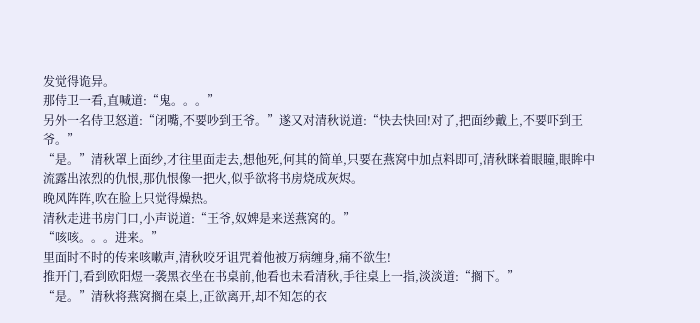发觉得诡异。
那侍卫一看,直喊道:“鬼。。。”
另外一名侍卫怒道:“闭嘴,不要吵到王爷。”遂又对清秋说道:“快去快回!对了,把面纱戴上,不要吓到王爷。”
“是。”清秋罩上面纱,才往里面走去,想他死,何其的简单,只要在燕窝中加点料即可,清秋眯着眼瞳,眼眸中流露出浓烈的仇恨,那仇恨像一把火,似乎欲将书房烧成灰烬。
晚风阵阵,吹在脸上只觉得燥热。
清秋走进书房门口,小声说道:“王爷,奴婢是来送燕窝的。”
“咳咳。。。进来。”
里面时不时的传来咳嗽声,清秋咬牙诅咒着他被万病缠身,痛不欲生!
推开门,看到欧阳煜一袭黑衣坐在书桌前,他看也未看清秋,手往桌上一指,淡淡道:“搁下。”
“是。”清秋将燕窝搁在桌上,正欲离开,却不知怎的衣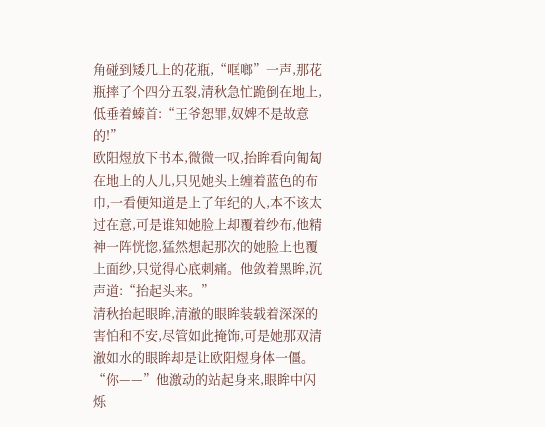角碰到矮几上的花瓶,“哐啷”一声,那花瓶摔了个四分五裂,清秋急忙跪倒在地上,低垂着螓首:“王爷恕罪,奴婢不是故意的!”
欧阳煜放下书本,微微一叹,抬眸看向匍匐在地上的人儿,只见她头上缠着蓝色的布巾,一看便知道是上了年纪的人,本不该太过在意,可是谁知她脸上却覆着纱布,他精神一阵恍惚,猛然想起那次的她脸上也覆上面纱,只觉得心底刺痛。他敛着黑眸,沉声道:“抬起头来。”
清秋抬起眼眸,清澈的眼眸装载着深深的害怕和不安,尽管如此掩饰,可是她那双清澈如水的眼眸却是让欧阳煜身体一僵。
“你——”他激动的站起身来,眼眸中闪烁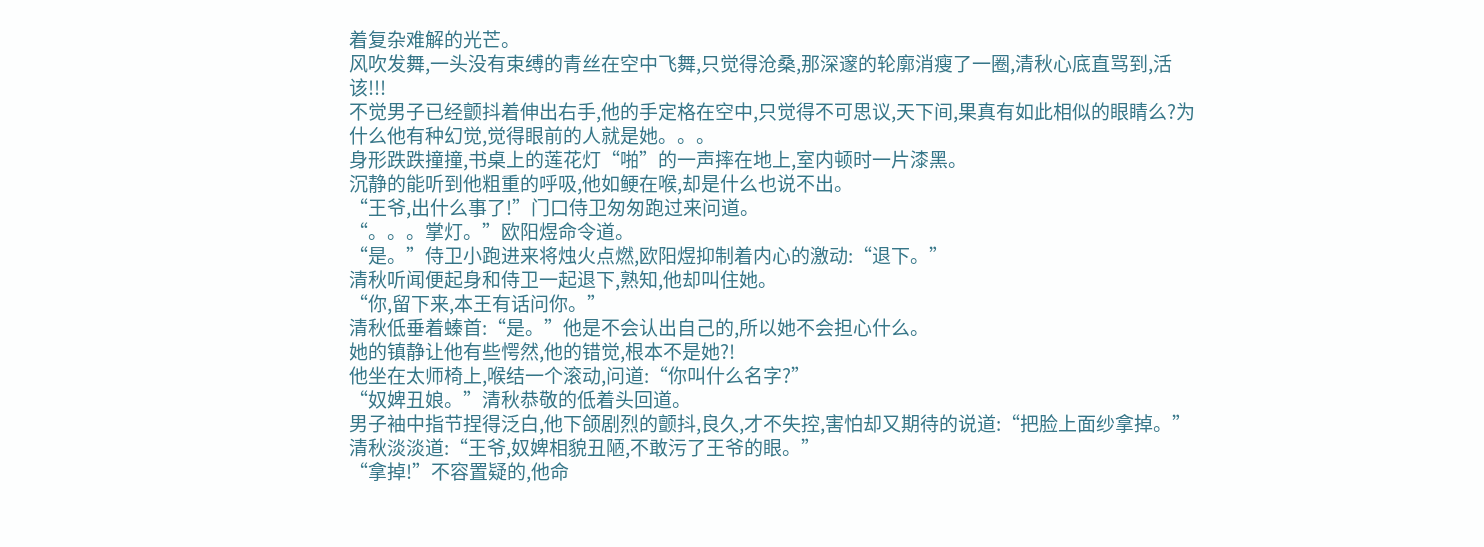着复杂难解的光芒。
风吹发舞,一头没有束缚的青丝在空中飞舞,只觉得沧桑,那深邃的轮廓消瘦了一圈,清秋心底直骂到,活该!!!
不觉男子已经颤抖着伸出右手,他的手定格在空中,只觉得不可思议,天下间,果真有如此相似的眼睛么?为什么他有种幻觉,觉得眼前的人就是她。。。
身形跌跌撞撞,书桌上的莲花灯“啪”的一声摔在地上,室内顿时一片漆黑。
沉静的能听到他粗重的呼吸,他如鲠在喉,却是什么也说不出。
“王爷,出什么事了!”门口侍卫匆匆跑过来问道。
“。。。掌灯。”欧阳煜命令道。
“是。”侍卫小跑进来将烛火点燃,欧阳煜抑制着内心的激动:“退下。”
清秋听闻便起身和侍卫一起退下,熟知,他却叫住她。
“你,留下来,本王有话问你。”
清秋低垂着螓首:“是。”他是不会认出自己的,所以她不会担心什么。
她的镇静让他有些愕然,他的错觉,根本不是她?!
他坐在太师椅上,喉结一个滚动,问道:“你叫什么名字?”
“奴婢丑娘。”清秋恭敬的低着头回道。
男子袖中指节捏得泛白,他下颌剧烈的颤抖,良久,才不失控,害怕却又期待的说道:“把脸上面纱拿掉。”
清秋淡淡道:“王爷,奴婢相貌丑陋,不敢污了王爷的眼。”
“拿掉!”不容置疑的,他命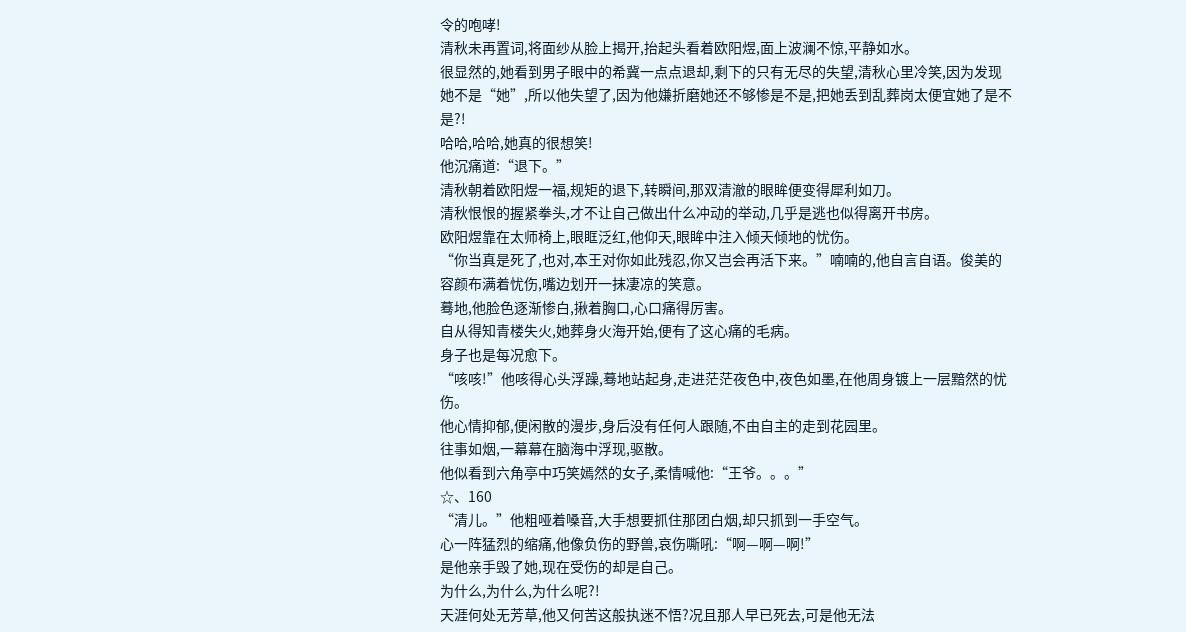令的咆哮!
清秋未再置词,将面纱从脸上揭开,抬起头看着欧阳煜,面上波澜不惊,平静如水。
很显然的,她看到男子眼中的希冀一点点退却,剩下的只有无尽的失望,清秋心里冷笑,因为发现她不是“她”,所以他失望了,因为他嫌折磨她还不够惨是不是,把她丢到乱葬岗太便宜她了是不是?!
哈哈,哈哈,她真的很想笑!
他沉痛道:“退下。”
清秋朝着欧阳煜一福,规矩的退下,转瞬间,那双清澈的眼眸便变得犀利如刀。
清秋恨恨的握紧拳头,才不让自己做出什么冲动的举动,几乎是逃也似得离开书房。
欧阳煜靠在太师椅上,眼眶泛红,他仰天,眼眸中注入倾天倾地的忧伤。
“你当真是死了,也对,本王对你如此残忍,你又岂会再活下来。”喃喃的,他自言自语。俊美的容颜布满着忧伤,嘴边划开一抹凄凉的笑意。
蓦地,他脸色逐渐惨白,揪着胸口,心口痛得厉害。
自从得知青楼失火,她葬身火海开始,便有了这心痛的毛病。
身子也是每况愈下。
“咳咳!”他咳得心头浮躁,蓦地站起身,走进茫茫夜色中,夜色如墨,在他周身镀上一层黯然的忧伤。
他心情抑郁,便闲散的漫步,身后没有任何人跟随,不由自主的走到花园里。
往事如烟,一幕幕在脑海中浮现,驱散。
他似看到六角亭中巧笑嫣然的女子,柔情喊他:“王爷。。。”
☆、160
“清儿。”他粗哑着嗓音,大手想要抓住那团白烟,却只抓到一手空气。
心一阵猛烈的缩痛,他像负伤的野兽,哀伤嘶吼:“啊—啊—啊!”
是他亲手毁了她,现在受伤的却是自己。
为什么,为什么,为什么呢?!
天涯何处无芳草,他又何苦这般执迷不悟?况且那人早已死去,可是他无法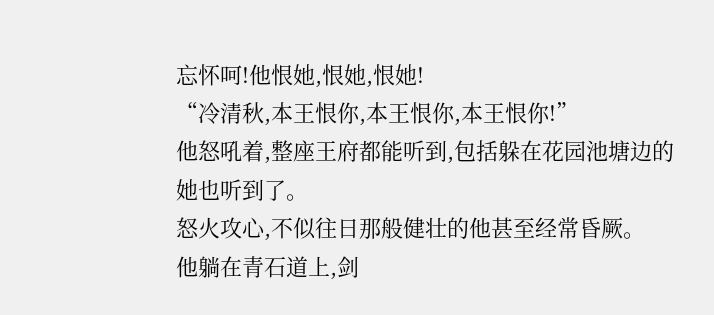忘怀呵!他恨她,恨她,恨她!
“冷清秋,本王恨你,本王恨你,本王恨你!”
他怒吼着,整座王府都能听到,包括躲在花园池塘边的她也听到了。
怒火攻心,不似往日那般健壮的他甚至经常昏厥。
他躺在青石道上,剑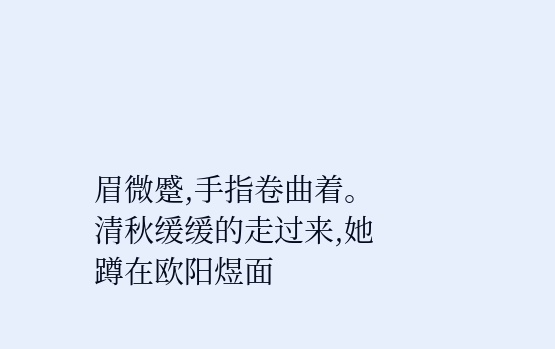眉微蹙,手指卷曲着。
清秋缓缓的走过来,她蹲在欧阳煜面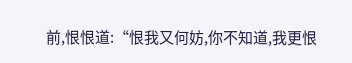前,恨恨道:“恨我又何妨,你不知道,我更恨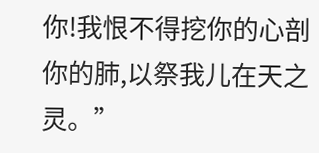你!我恨不得挖你的心剖你的肺,以祭我儿在天之灵。”